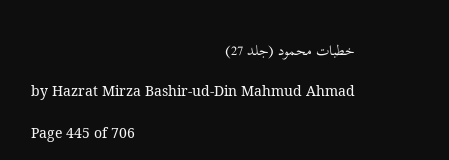خطبات محمود (جلد 27)

by Hazrat Mirza Bashir-ud-Din Mahmud Ahmad

Page 445 of 706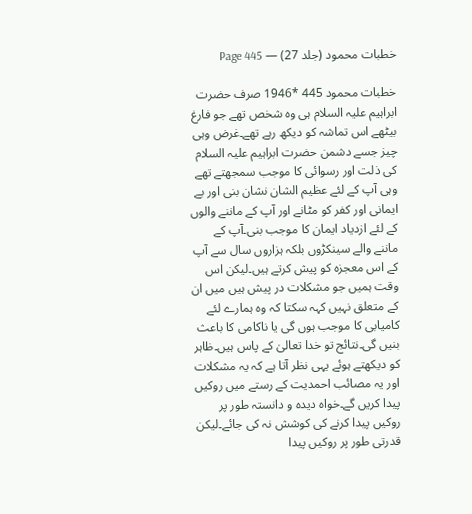خطبات محمود (جلد 27) — Page 445

خطبات محمود 445 *1946 صرف حضرت ابراہیم علیہ السلام ہی وہ شخص تھے جو فارغ بیٹھے اس تماشہ کو دیکھ رہے تھے۔غرض وہی چیز جسے دشمن حضرت ابراہیم علیہ السلام کی ذلت اور رسوائی کا موجب سمجھتے تھے وہی آپ کے لئے عظیم الشان نشان بنی اور بے ایمانی اور کفر کو مٹانے اور آپ کے ماننے والوں کے لئے ازدیاد ایمان کا موجب بنی۔آپ کے ماننے والے سینکڑوں بلکہ ہزاروں سال سے آپ کے اس معجزہ کو پیش کرتے ہیں۔لیکن اس وقت ہمیں جو مشکلات در پیش ہیں میں ان کے متعلق نہیں کہہ سکتا کہ وہ ہمارے لئے کامیابی کا موجب ہوں گی یا ناکامی کا باعث بنیں گی۔نتائج تو خدا تعالیٰ کے پاس ہیں۔ظاہر کو دیکھتے ہوئے یہی نظر آتا ہے کہ یہ مشکلات اور یہ مصائب احمدیت کے رستے میں روکیں پیدا کریں گے۔خواہ دیدہ و دانستہ طور پر روکیں پیدا کرنے کی کوشش نہ کی جائے۔لیکن قدرتی طور پر روکیں پیدا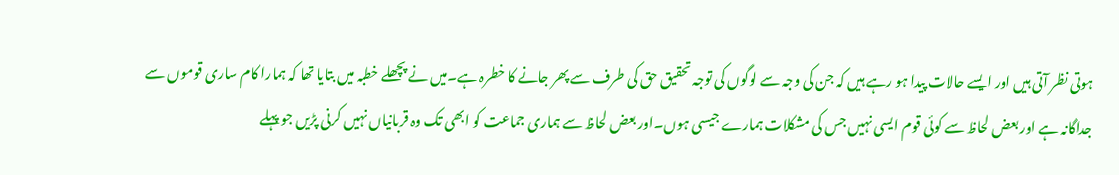ہوتی نظر آتی ہیں اور ایسے حالات پیدا ہو رہے ہیں کہ جن کی وجہ سے لوگوں کی توجہ تحقیق حق کی طرف سے پھر جانے کا خطرہ ہے۔میں نے پچھلے خطبہ میں بتایا تھا کہ ہمارا کام ساری قوموں سے جداگانہ ہے اور بعض لحاظ سے کوئی قوم ایسی نہیں جس کی مشکلات ہمارے جیسی ہوں۔اور بعض لحاظ سے ہماری جماعت کو ابھی تک وہ قربانیاں نہیں کرنی پڑیں جو پہلے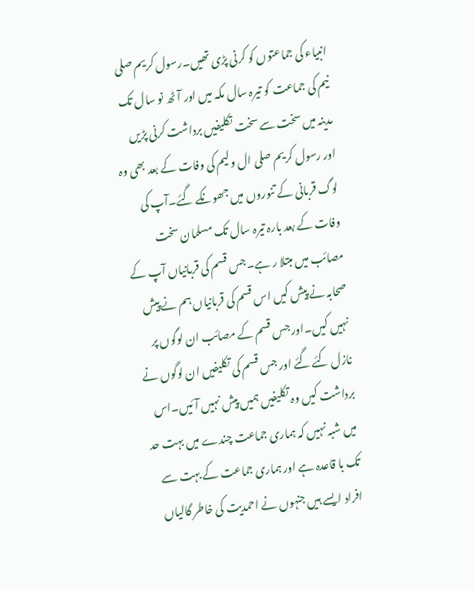انبیاء کی جماعتوں کو کرنی پڑی تھیں۔رسول کریم صلی نیم کی جماعت کو تیرہ سال مکہ میں اور آٹھ نو سال تک مدینہ میں سخت سے سخت تکلیفیں برداشت کرنی پڑیں اور رسول کریم صلی ال ولیم کی وفات کے بعد بھی وہ لوگ قربانی کے تنوروں میں جھونکے گئے۔آپ کی وفات کے بعد بارہ تیرہ سال تک مسلمان سخت مصائب میں مبتلا ر ہے۔جس قسم کی قربانیاں آپ کے صحابہ نے پیش کیں اس قسم کی قربانیاں ہم نے پیش نہیں کیں۔اور جس قسم کے مصائب ان لوگوں پر نازل کئے گئے اور جس قسم کی تکلیفیں ان لوگوں نے برداشت کیں وہ تکلیفیں ہمیں پیش نہیں آئیں۔اس میں شبہ نہیں کہ ہماری جماعت چندے میں بہت حد تک با قاعدہ ہے اور ہماری جماعت کے بہت سے افراد ایسے ہیں جنہوں نے احمدیت کی خاطر گالیاں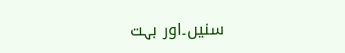سنیں۔اور بہت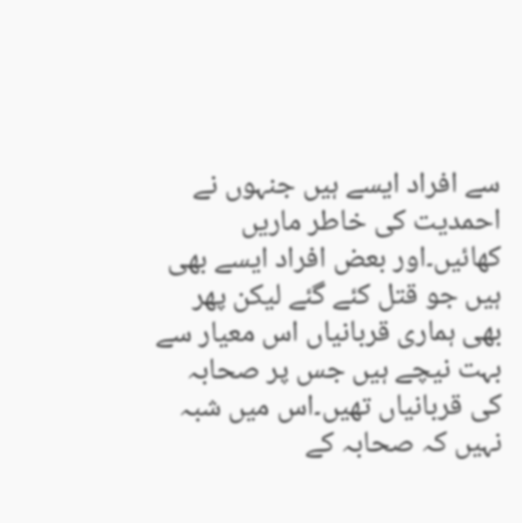سے افراد ایسے ہیں جنہوں نے احمدیت کی خاطر ماریں کھائیں۔اور بعض افراد ایسے بھی ہیں جو قتل کئے گئے لیکن پھر بھی ہماری قربانیاں اس معیار سے بہت نیچے ہیں جس پر صحابہ کی قربانیاں تھیں۔اس میں شبہ نہیں کہ صحابہ کے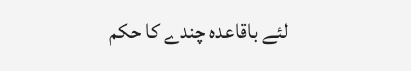لئے باقاعدہ چندے کا حکم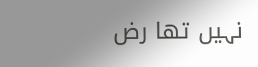نہیں تھا رض